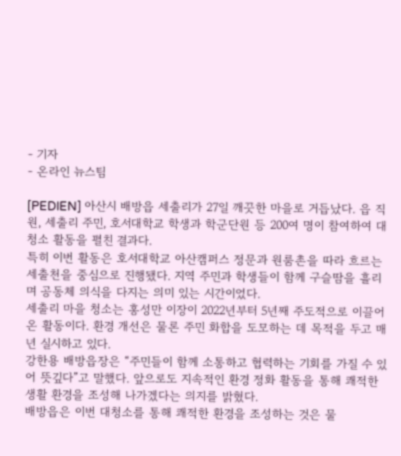- 기자
- 온라인 뉴스팀

[PEDIEN] 아산시 배방읍 세출리가 27일 깨끗한 마을로 거듭났다. 읍 직원, 세출리 주민, 호서대학교 학생과 학군단원 등 200여 명이 참여하여 대청소 활동을 펼친 결과다.
특히 이번 활동은 호서대학교 아산캠퍼스 정문과 원룸촌을 따라 흐르는 세출천을 중심으로 진행됐다. 지역 주민과 학생들이 함께 구슬땀을 흘리며 공동체 의식을 다지는 의미 있는 시간이었다.
세출리 마을 청소는 홍성만 이장이 2022년부터 5년째 주도적으로 이끌어 온 활동이다. 환경 개선은 물론 주민 화합을 도모하는 데 목적을 두고 매년 실시하고 있다.
강한용 배방읍장은 “주민들이 함께 소통하고 협력하는 기회를 가질 수 있어 뜻깊다”고 말했다. 앞으로도 지속적인 환경 정화 활동을 통해 쾌적한 생활 환경을 조성해 나가겠다는 의지를 밝혔다.
배방읍은 이번 대청소를 통해 쾌적한 환경을 조성하는 것은 물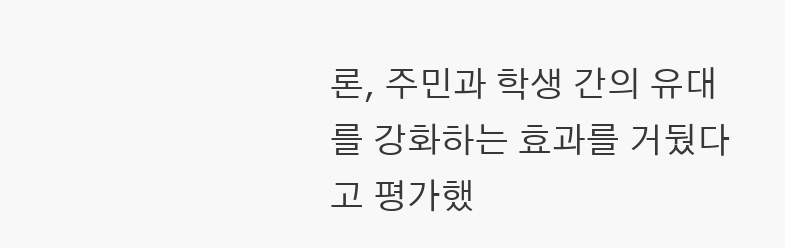론, 주민과 학생 간의 유대를 강화하는 효과를 거뒀다고 평가했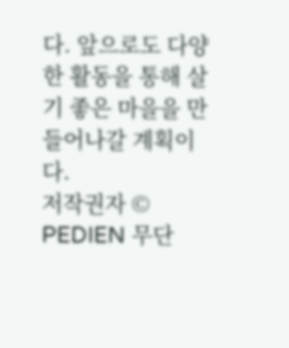다. 앞으로도 다양한 활동을 통해 살기 좋은 마을을 만들어나갈 계획이다.
저작권자 © PEDIEN 무단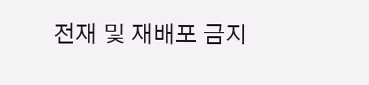전재 및 재배포 금지